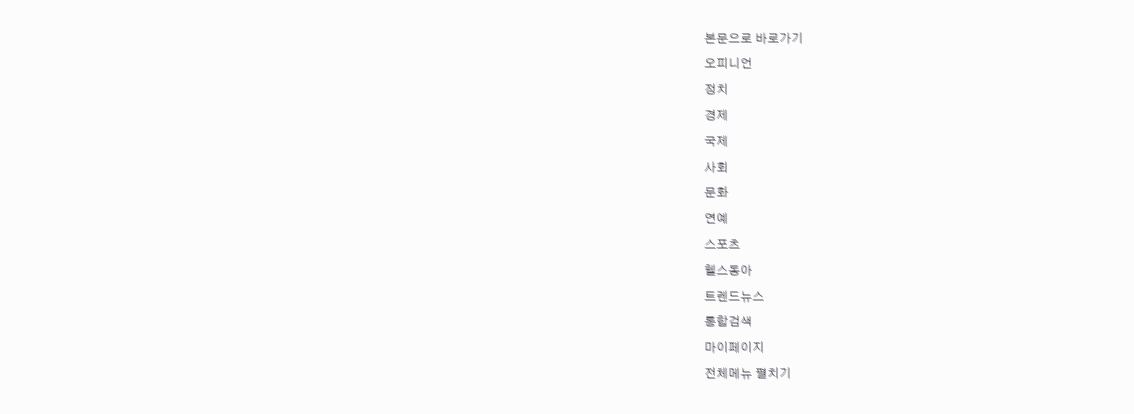본문으로 바로가기
오피니언
정치
경제
국제
사회
문화
연예
스포츠
헬스동아
트렌드뉴스
통합검색
마이페이지
전체메뉴 펼치기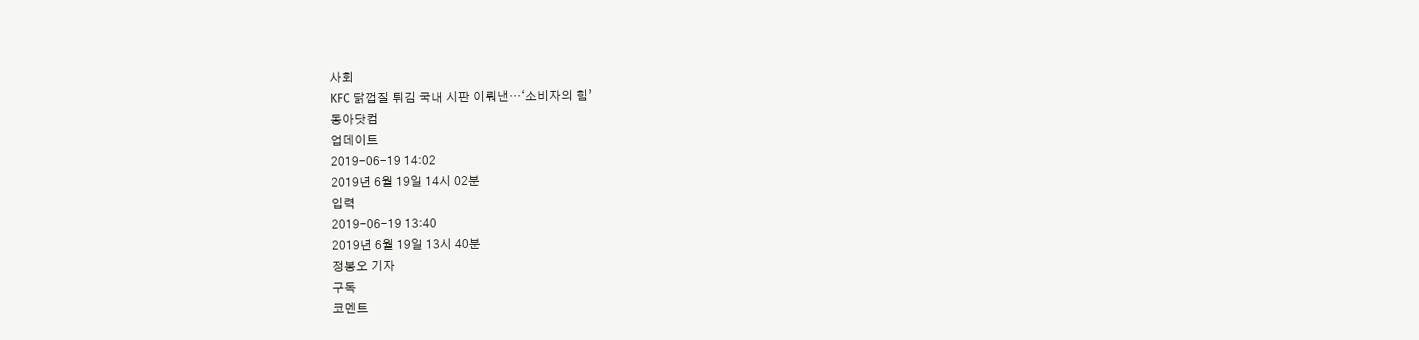사회
KFC 닭껍질 튀김 국내 시판 이뤄낸…‘소비자의 힘’
동아닷컴
업데이트
2019-06-19 14:02
2019년 6월 19일 14시 02분
입력
2019-06-19 13:40
2019년 6월 19일 13시 40분
정봉오 기자
구독
코멘트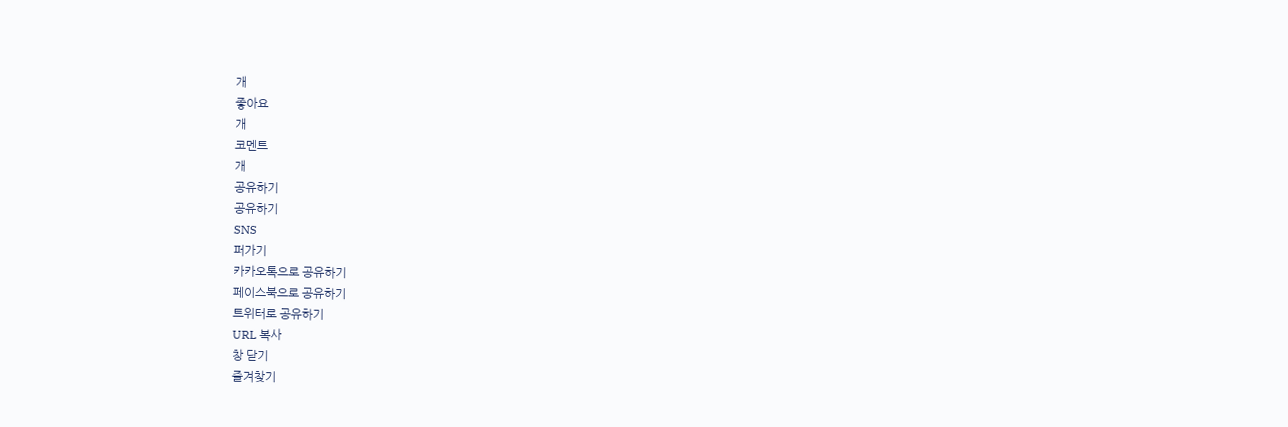개
좋아요
개
코멘트
개
공유하기
공유하기
SNS
퍼가기
카카오톡으로 공유하기
페이스북으로 공유하기
트위터로 공유하기
URL 복사
창 닫기
즐겨찾기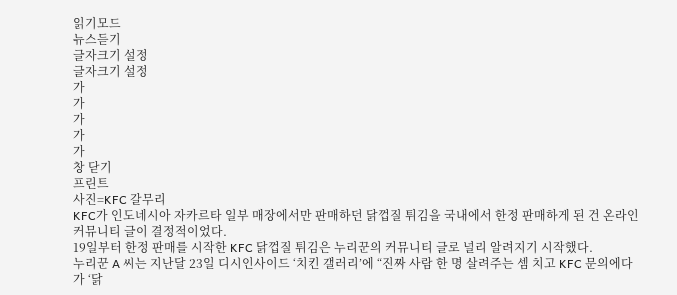읽기모드
뉴스듣기
글자크기 설정
글자크기 설정
가
가
가
가
가
창 닫기
프린트
사진=KFC 갈무리
KFC가 인도네시아 자카르타 일부 매장에서만 판매하던 닭껍질 튀김을 국내에서 한정 판매하게 된 건 온라인 커뮤니티 글이 결정적이었다.
19일부터 한정 판매를 시작한 KFC 닭껍질 튀김은 누리꾼의 커뮤니티 글로 널리 알려지기 시작했다.
누리꾼 A 씨는 지난달 23일 디시인사이드 ‘치킨 갤러리’에 “진짜 사람 한 명 살려주는 셈 치고 KFC 문의에다가 ‘닭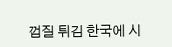껍질 튀김 한국에 시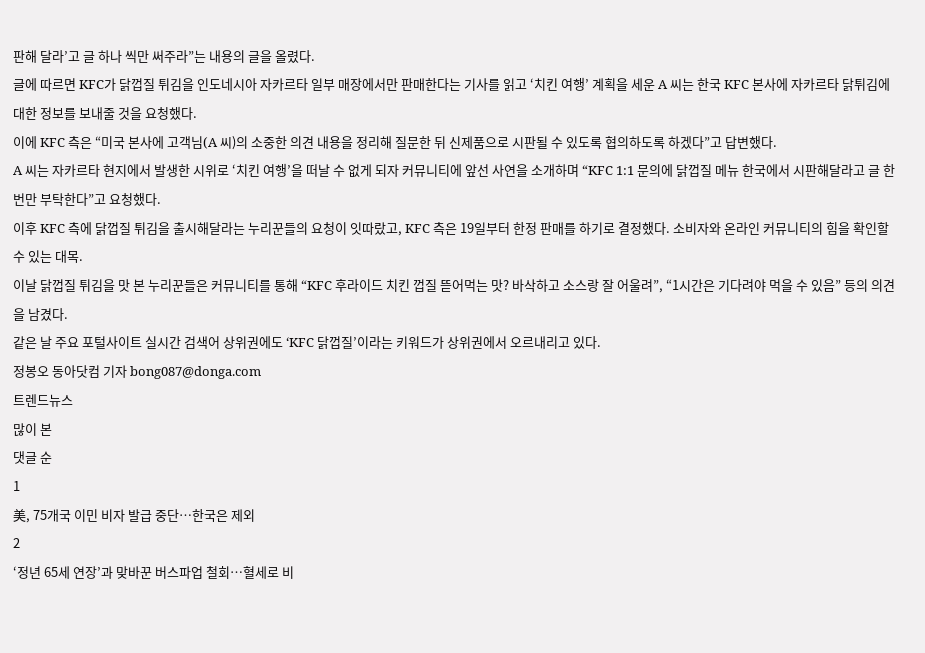판해 달라’고 글 하나 씩만 써주라”는 내용의 글을 올렸다.
글에 따르면 KFC가 닭껍질 튀김을 인도네시아 자카르타 일부 매장에서만 판매한다는 기사를 읽고 ‘치킨 여행’ 계획을 세운 A 씨는 한국 KFC 본사에 자카르타 닭튀김에 대한 정보를 보내줄 것을 요청했다.
이에 KFC 측은 “미국 본사에 고객님(A 씨)의 소중한 의견 내용을 정리해 질문한 뒤 신제품으로 시판될 수 있도록 협의하도록 하겠다”고 답변했다.
A 씨는 자카르타 현지에서 발생한 시위로 ‘치킨 여행’을 떠날 수 없게 되자 커뮤니티에 앞선 사연을 소개하며 “KFC 1:1 문의에 닭껍질 메뉴 한국에서 시판해달라고 글 한 번만 부탁한다”고 요청했다.
이후 KFC 측에 닭껍질 튀김을 출시해달라는 누리꾼들의 요청이 잇따랐고, KFC 측은 19일부터 한정 판매를 하기로 결정했다. 소비자와 온라인 커뮤니티의 힘을 확인할 수 있는 대목.
이날 닭껍질 튀김을 맛 본 누리꾼들은 커뮤니티를 통해 “KFC 후라이드 치킨 껍질 뜯어먹는 맛? 바삭하고 소스랑 잘 어울려”, “1시간은 기다려야 먹을 수 있음” 등의 의견을 남겼다.
같은 날 주요 포털사이트 실시간 검색어 상위권에도 ‘KFC 닭껍질’이라는 키워드가 상위권에서 오르내리고 있다.
정봉오 동아닷컴 기자 bong087@donga.com
트렌드뉴스
많이 본
댓글 순
1
美, 75개국 이민 비자 발급 중단…한국은 제외
2
‘정년 65세 연장’과 맞바꾼 버스파업 철회…혈세로 비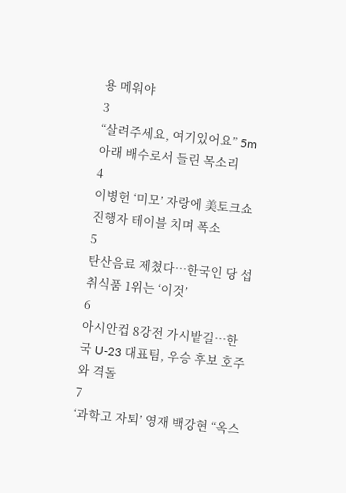용 메워야
3
“살려주세요, 여기있어요” 5m 아래 배수로서 들린 목소리
4
이병헌 ‘미모’ 자랑에 美토크쇼 진행자 테이블 치며 폭소
5
탄산음료 제쳤다…한국인 당 섭취식품 1위는 ‘이것’
6
아시안컵 8강전 가시밭길…한국 U-23 대표팀, 우승 후보 호주와 격돌
7
‘과학고 자퇴’ 영재 백강현 “옥스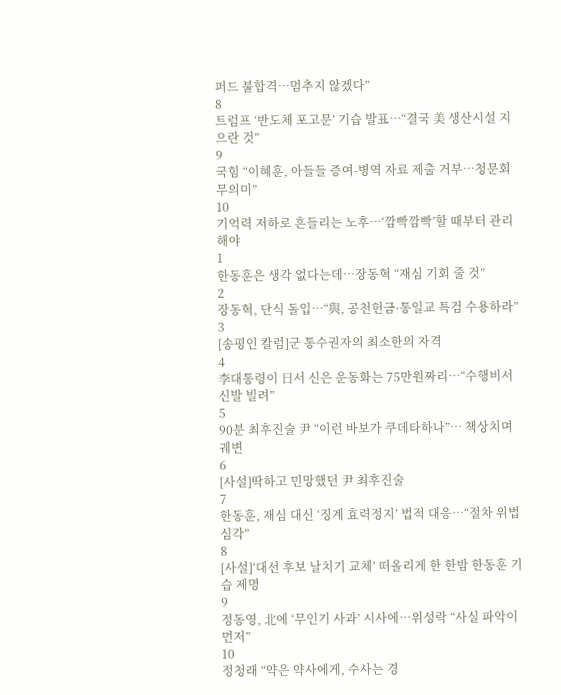퍼드 불합격…멈추지 않겠다”
8
트럼프 ‘반도체 포고문’ 기습 발표…“결국 美 생산시설 지으란 것”
9
국힘 “이혜훈, 아들들 증여-병역 자료 제출 거부…청문회 무의미”
10
기억력 저하로 흔들리는 노후…‘깜빡깜빡’할 때부터 관리해야
1
한동훈은 생각 없다는데…장동혁 “재심 기회 줄 것”
2
장동혁, 단식 돌입…“與, 공천헌금·통일교 특검 수용하라”
3
[송평인 칼럼]군 통수권자의 최소한의 자격
4
李대통령이 日서 신은 운동화는 75만원짜리…“수행비서 신발 빌려”
5
90분 최후진술 尹 “이런 바보가 쿠데타하나”… 책상치며 궤변
6
[사설]딱하고 민망했던 尹 최후진술
7
한동훈, 재심 대신 ‘징계 효력정지’ 법적 대응…“절차 위법 심각”
8
[사설]‘대선 후보 날치기 교체’ 떠올리게 한 한밤 한동훈 기습 제명
9
정동영, 北에 ‘무인기 사과’ 시사에…위성락 “사실 파악이 먼저”
10
정청래 “약은 약사에게, 수사는 경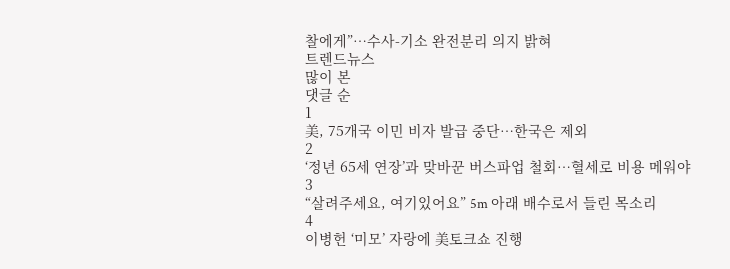찰에게”…수사-기소 완전분리 의지 밝혀
트렌드뉴스
많이 본
댓글 순
1
美, 75개국 이민 비자 발급 중단…한국은 제외
2
‘정년 65세 연장’과 맞바꾼 버스파업 철회…혈세로 비용 메워야
3
“살려주세요, 여기있어요” 5m 아래 배수로서 들린 목소리
4
이병헌 ‘미모’ 자랑에 美토크쇼 진행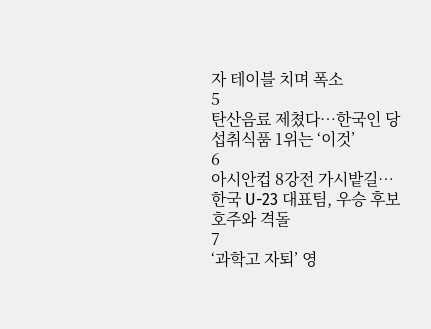자 테이블 치며 폭소
5
탄산음료 제쳤다…한국인 당 섭취식품 1위는 ‘이것’
6
아시안컵 8강전 가시밭길…한국 U-23 대표팀, 우승 후보 호주와 격돌
7
‘과학고 자퇴’ 영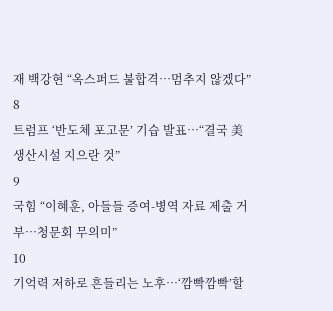재 백강현 “옥스퍼드 불합격…멈추지 않겠다”
8
트럼프 ‘반도체 포고문’ 기습 발표…“결국 美 생산시설 지으란 것”
9
국힘 “이혜훈, 아들들 증여-병역 자료 제출 거부…청문회 무의미”
10
기억력 저하로 흔들리는 노후…‘깜빡깜빡’할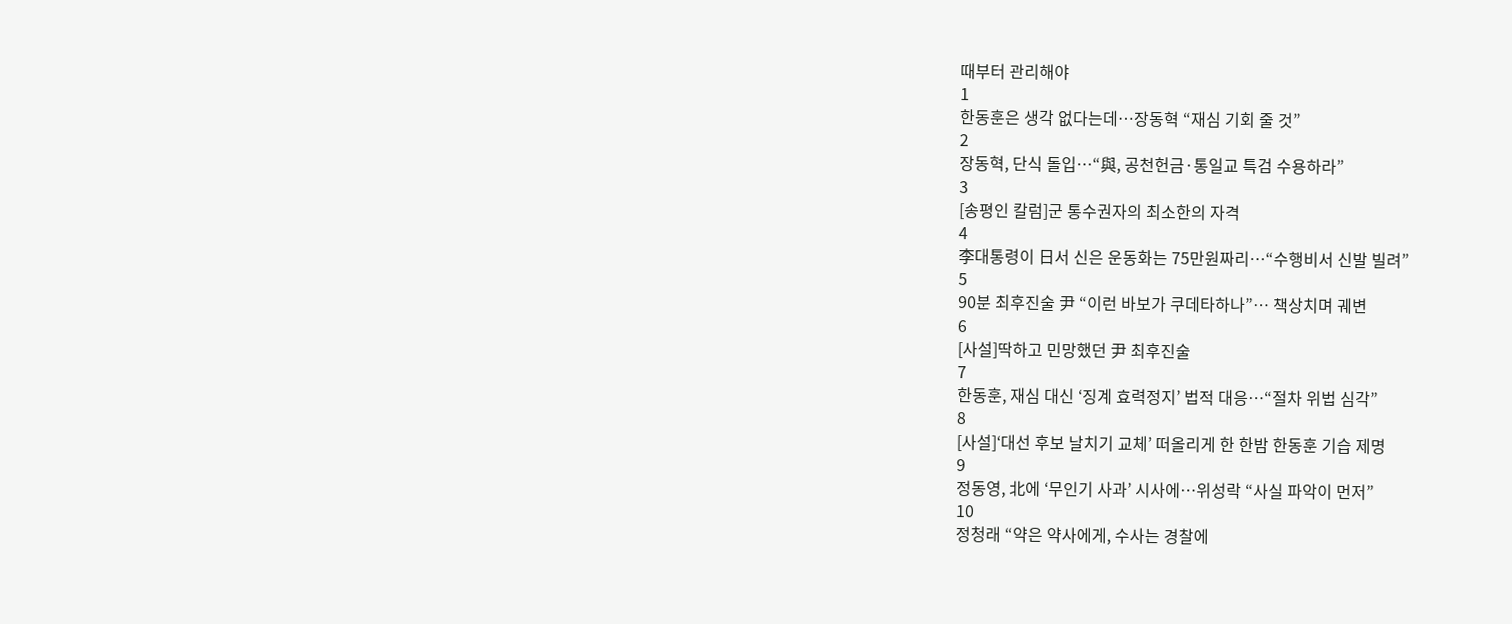때부터 관리해야
1
한동훈은 생각 없다는데…장동혁 “재심 기회 줄 것”
2
장동혁, 단식 돌입…“與, 공천헌금·통일교 특검 수용하라”
3
[송평인 칼럼]군 통수권자의 최소한의 자격
4
李대통령이 日서 신은 운동화는 75만원짜리…“수행비서 신발 빌려”
5
90분 최후진술 尹 “이런 바보가 쿠데타하나”… 책상치며 궤변
6
[사설]딱하고 민망했던 尹 최후진술
7
한동훈, 재심 대신 ‘징계 효력정지’ 법적 대응…“절차 위법 심각”
8
[사설]‘대선 후보 날치기 교체’ 떠올리게 한 한밤 한동훈 기습 제명
9
정동영, 北에 ‘무인기 사과’ 시사에…위성락 “사실 파악이 먼저”
10
정청래 “약은 약사에게, 수사는 경찰에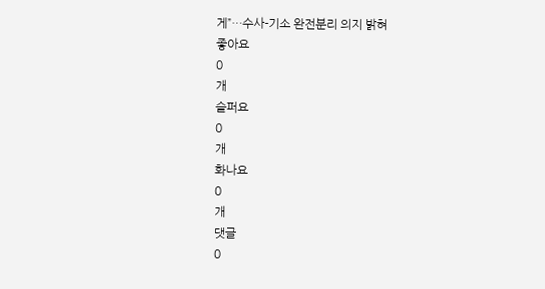게”…수사-기소 완전분리 의지 밝혀
좋아요
0
개
슬퍼요
0
개
화나요
0
개
댓글
0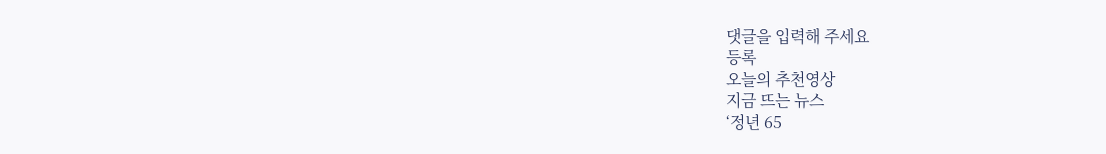댓글을 입력해 주세요
등록
오늘의 추천영상
지금 뜨는 뉴스
‘정년 65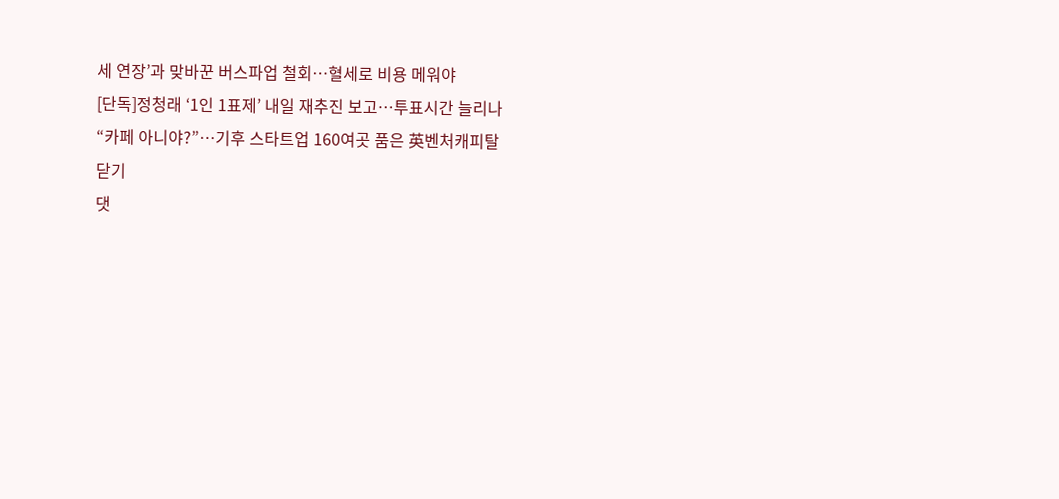세 연장’과 맞바꾼 버스파업 철회…혈세로 비용 메워야
[단독]정청래 ‘1인 1표제’ 내일 재추진 보고…투표시간 늘리나
“카페 아니야?”…기후 스타트업 160여곳 품은 英벤처캐피탈
닫기
댓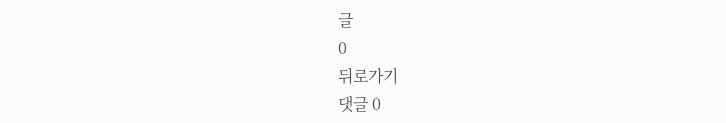글
0
뒤로가기
댓글 0